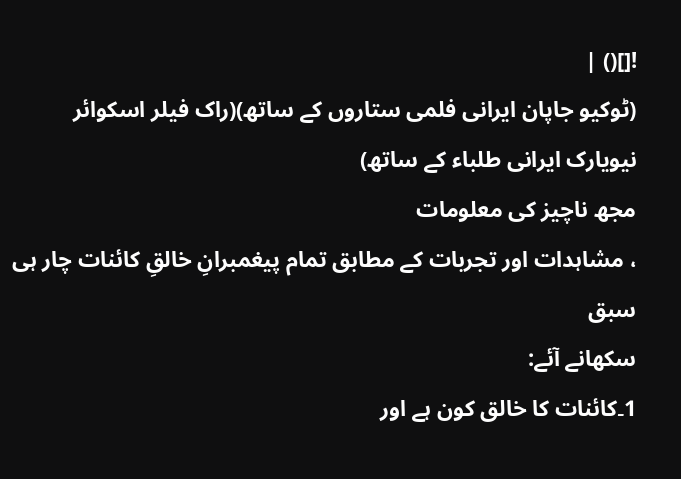![]() |
(ٹوکیو جاپان ایرانی فلمی ستاروں کے ساتھ)(راک فیلر اسکوائر
نیویارک ایرانی طلباء کے ساتھ)
مجھ ناچیز کی معلومات
، مشاہدات اور تجربات کے مطابق تمام پیغمبرانِ خالقِ کائنات چار ہی سبق
سکھانے آئے:
1۔کائنات کا خالق کون ہے اور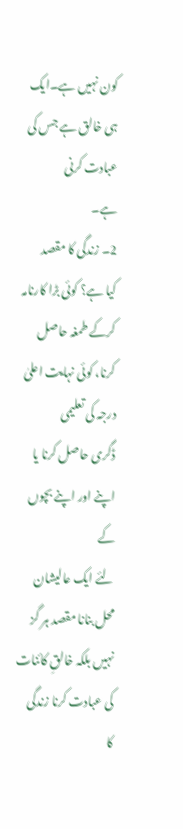کون نہیں ہے۔ایک ہی خالق ہے جس کی عبادت کرنی
ہے۔
2۔ زندگی کا مقصد
کیا ہے؟ کوئی بڑا کارنامہ کرکے طمغہ حاصل کرنا، کوئی نہایت اعلیٰ درجہ کی تعلیمی
ڈگری حاصل کرنا یا اپنے اور اپنے بچوں کے
لئے ایک عالیشان محل بنانا مقصد ہر گز نہیں بلکہ خالقِ کائنات کی عبادت کرنا زندگی
کا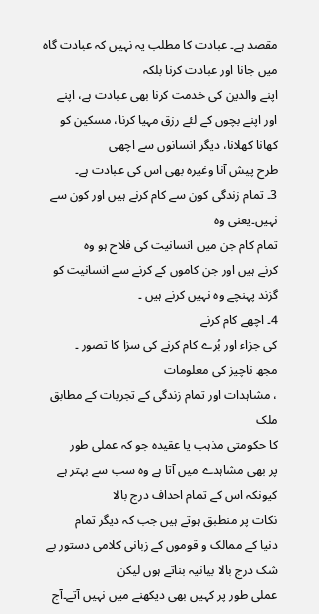مقصد ہے۔ عبادت کا مطلب یہ نہیں کہ عبادت گاہ میں جانا اور عبادت کرنا بلکہ
اپنے والدین کی خدمت کرنا بھی عبادت ہے، اپنے
اور اپنے بچوں کے لئے رزق مہیا کرنا، مسکین کو کھانا کھلانا، دیگر انسانوں سے اچھی
طرح پیش آنا وغیرہ بھی اس کی عبادت ہے۔
3۔ تمام زندگی کون سے کام کرنے ہیں اور کون سے نہیں۔یعنی وہ
تمام کام جن میں انسانیت کی فلاح ہو وہ
کرنے ہیں اور جن کاموں کے کرنے سے انسانیت کو گزند پہنچے وہ نہیں کرنے ہیں ۔
4۔ اچھے کام کرنے
کی جزاء اور بُرے کام کرنے کی سزا کا تصور ۔
مجھ ناچیز کی معلومات
، مشاہدات اور تمام زندگی کے تجربات کے مطابق ملک
کا حکومتی مذہب یا عقیدہ جو کہ عملی طور
پر بھی مشاہدے میں آتا ہے وہ سب سے بہتر ہے کیونکہ اس کے تمام احداف درج بالا
نکات پر منطبق ہوتے ہیں جب کہ دیگر تمام
دنیا کے ممالک و قوموں کے زبانی کلامی دستور بے شک درج بالا بیانیہ بناتے ہوں لیکن
عملی طور پر کہیں بھی دیکھنے میں نہیں آتے۔آج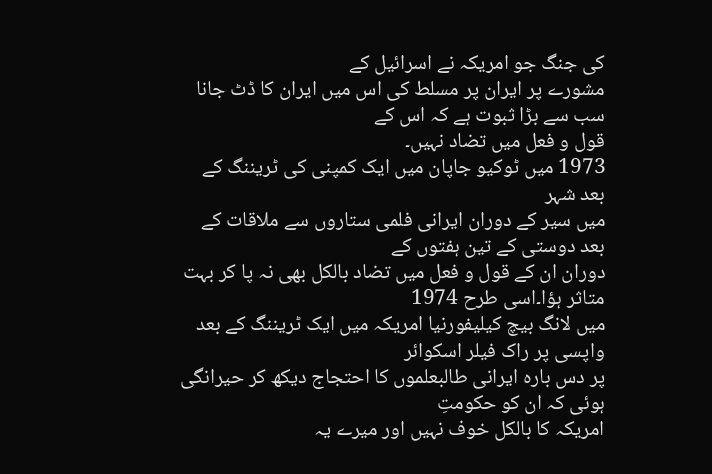کی جنگ جو امریکہ نے اسرائیل کے
مشورے پر ایران پر مسلط کی اس میں ایران کا ڈٹ جانا سب سے بڑا ثبوت ہے کہ اس کے
قول و فعل میں تضاد نہیں۔
1973 میں ٹوکیو جاپان میں ایک کمپنی کی ٹریننگ کے بعد شہر
میں سیر کے دوران ایرانی فلمی ستاروں سے ملاقات کے بعد دوستی کے تین ہفتوں کے
دوران ان کے قول و فعل میں تضاد بالکل بھی نہ پا کر بہت متاثر ہؤا۔اسی طرح 1974
میں لانگ بیچ کیلیفورنیا امریکہ میں ایک ٹریننگ کے بعد واپسی پر راک فیلر اسکوائر
پر دس بارہ ایرانی طالبعلموں کا احتجاج دیکھ کر حیرانگی ہوئی کہ ان کو حکومتِ
امریکہ کا بالکل خوف نہیں اور میرے یہ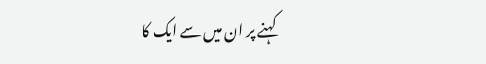کہنے پر ان میں سے ایک کا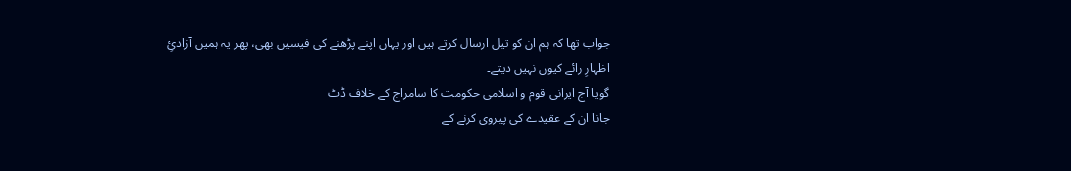جواب تھا کہ ہم ان کو تیل ارسال کرتے ہیں اور یہاں اپنے پڑھنے کی فیسیں بھی، پھر یہ ہمیں آزادئِ
اظہارِ رائے کیوں نہیں دیتے۔
گویا آج ایرانی قوم و اسلامی حکومت کا سامراج کے خلاف ڈٹ
جانا ان کے عقیدے کی پیروی کرنے کے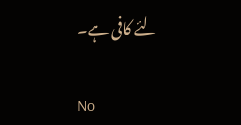لئے کافی ہے۔

No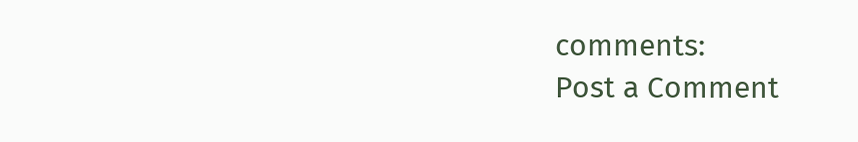comments:
Post a Comment